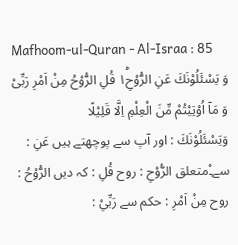Mafhoom-ul-Quran - Al-Israa : 85
وَ یَسْئَلُوْنَكَ عَنِ الرُّوْحِ١ؕ قُلِ الرُّوْحُ مِنْ اَمْرِ رَبِّیْ وَ مَاۤ اُوْتِیْتُمْ مِّنَ الْعِلْمِ اِلَّا قَلِیْلًا
وَيَسْئَلُوْنَكَ : اور آپ سے پوچھتے ہیں عَنِ : سے۔ْمتعلق الرُّوْحِ : روح قُلِ : کہ دیں الرُّوْحُ : روح مِنْ اَمْرِ : حکم سے رَبِّيْ :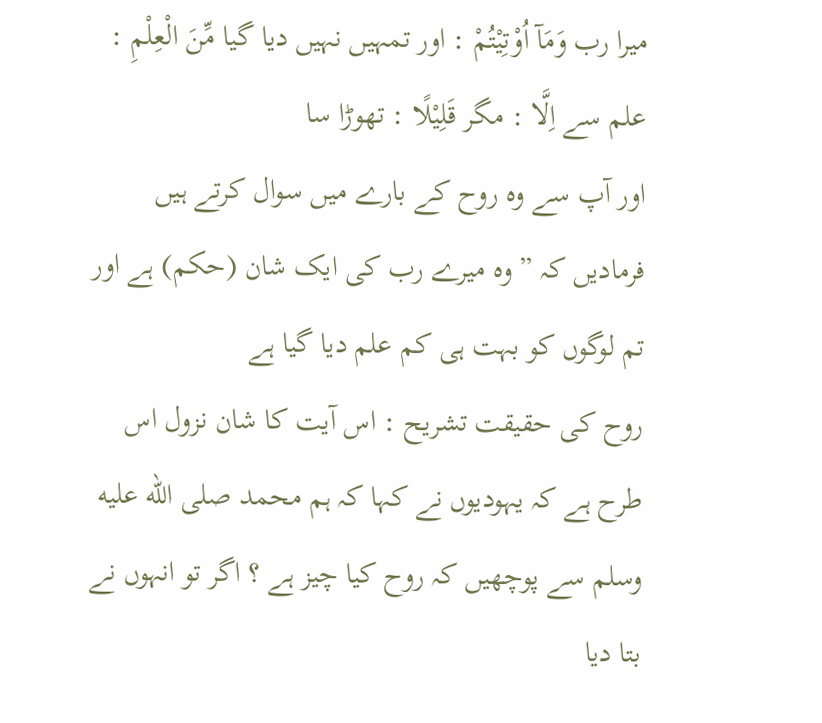میرا رب وَمَآ اُوْتِيْتُمْ : اور تمہیں نہیں دیا گیا مِّنَ الْعِلْمِ : علم سے اِلَّا : مگر قَلِيْلًا : تھوڑا سا
اور آپ سے وہ روح کے بارے میں سوال کرتے ہیں فرمادیں کہ ” وہ میرے رب کی ایک شان (حکم) ہے اور تم لوگوں کو بہت ہی کم علم دیا گیا ہے
روح کی حقیقت تشریح : اس آیت کا شان نزول اس طرح ہے کہ یہودیوں نے کہا کہ ہم محمد صلى الله عليه وسلم سے پوچھیں کہ روح کیا چیز ہے ؟ اگر تو انہوں نے بتا دیا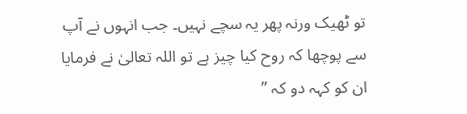تو ٹھیک ورنہ پھر یہ سچے نہیں۔ جب انہوں نے آپ سے پوچھا کہ روح کیا چیز ہے تو اللہ تعالیٰ نے فرمایا ان کو کہہ دو کہ ”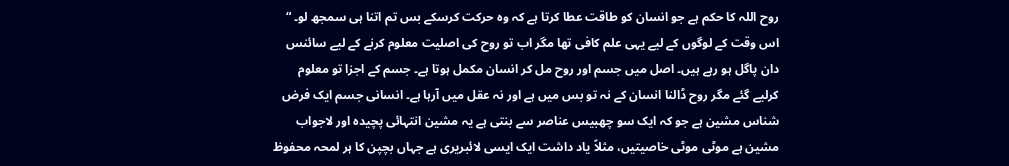روح اللہ کا حکم ہے جو انسان کو طاقت عطا کرتا ہے کہ وہ حرکت کرسکے بس تم اتنا ہی سمجھ لو۔ “ اس وقت کے لوگوں کے لیے یہی علم کافی تھا مگر اب تو روح کی اصلیت معلوم کرنے کے لیے سائنس دان پاگل ہو رہے ہیں۔ اصل میں جسم اور روح مل کر انسان مکمل ہوتا ہے۔ جسم کے اجزا تو معلوم کرلیے گئے مگر روح ڈالنا انسان کے نہ تو بس میں ہے اور نہ عقل میں آرہا ہے۔ انسانی جسم ایک فرض شناس مشین ہے جو کہ ایک سو چھبیس عناصر سے بنتی ہے یہ مشین انتہائی پچیدہ اور لاجواب مشین ہے موٹی موٹی خاصیتیں، مثلاً یاد داشت ایک ایسی لائبریری ہے جہاں بچپن کا ہر لمحہ محفوظ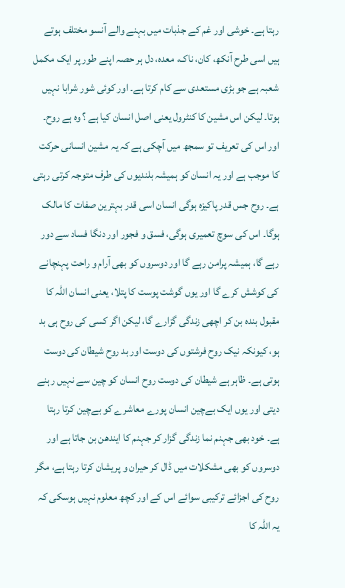رہتا ہے۔ خوشی اور غم کے جذبات میں بہنے والے آنسو مختلف ہوتے ہیں اسی طرح آنکھ، کان، ناک، معدہ، دل ہر حصہ اپنے طور پر ایک مکمل شعبہ ہے جو بڑی مستعدی سے کام کرتا ہے۔ اور کوئی شور شرابا نہیں ہوتا۔ لیکن اس مشین کا کنٹرول یعنی اصل انسان کیا ہے ؟ وہ ہے روح۔ اور اس کی تعریف تو سمجھ میں آچکی ہے کہ یہ مشین انسانی حرکت کا موجب ہے اور یہ انسان کو ہمیشہ بلندیوں کی طرف متوجہ کرتی رہتی ہے۔ روح جس قدر پاکیزہ ہوگی انسان اسی قدر بہترین صفات کا مالک ہوگا۔ اس کی سوچ تعمیری ہوگی، فسق و فجور اور دنگا فساد سے دور رہے گا، ہمیشہ پرامن رہے گا اور دوسروں کو بھی آرام و راحت پہنچانے کی کوشش کرے گا اور یوں گوشت پوست کا پتلا، یعنی انسان اللہ کا مقبول بندہ بن کر اچھی زندگی گزارے گا، لیکن اگر کسی کی روح ہی بد ہو، کیونکہ نیک روح فرشتوں کی دوست اور بد روح شیطان کی دوست ہوتی ہے۔ ظاہر ہے شیطان کی دوست روح انسان کو چین سے نہیں رہنے دیتی اور یوں ایک بےچین انسان پورے معاشرے کو بےچین کرتا رہتا ہے۔ خود بھی جہنم نما زندگی گزار کر جہنم کا ایندھن بن جاتا ہے اور دوسروں کو بھی مشکلات میں ڈال کر حیران و پریشان کرتا رہتا ہے، مگر روح کی اجزائے ترکیبی سوائے اس کے اور کچھ معلوم نہیں ہوسکی کہ یہ اللہ کا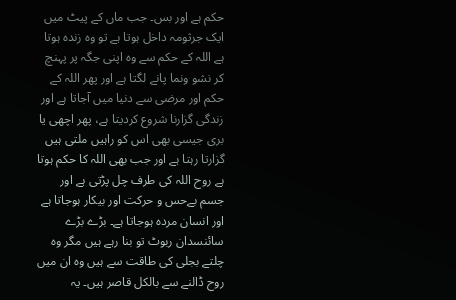حکم ہے اور بس۔ جب ماں کے پیٹ میں ایک جرثومہ داخل ہوتا ہے تو وہ زندہ ہوتا ہے اللہ کے حکم سے وہ اپنی جگہ پر پہنچ کر نشو ونما پانے لگتا ہے اور پھر اللہ کے حکم اور مرضی سے دنیا میں آجاتا ہے اور زندگی گزارنا شروع کردیتا ہے، پھر اچھی یا بری جیسی بھی اس کو راہیں ملتی ہیں گزارتا رہتا ہے اور جب بھی اللہ کا حکم ہوتا ہے روح اللہ کی طرف چل پڑتی ہے اور جسم بےحس و حرکت اور بیکار ہوجاتا ہے اور انسان مردہ ہوجاتا ہے۔ بڑے بڑے سائنسدان ربوٹ تو بنا رہے ہیں مگر وہ چلتے بجلی کی طاقت سے ہیں وہ ان میں روح ڈالنے سے بالکل قاصر ہیں۔ یہ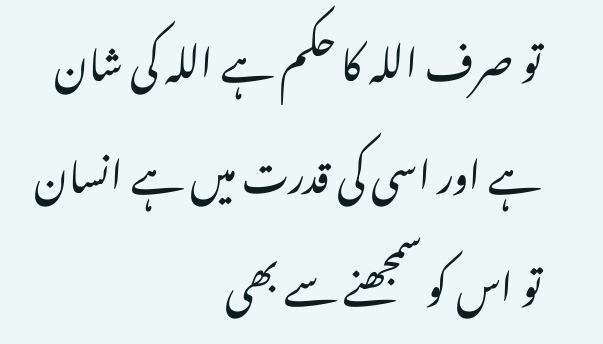تو صرف اللہ کا حکم ہے اللہ کی شان ہے اور اسی کی قدرت میں ہے انسان تو اس کو سمجھنے سے بھی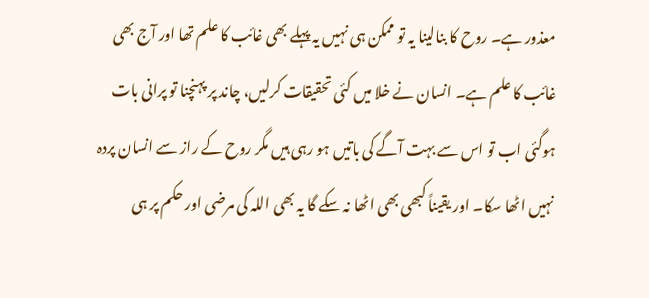معذور ہے۔ روح کا بنالینا یہ تو ممکن ہی نہیں یہ پہلے بھی غائب کا علم تھا اور آج بھی غائب کا علم ہے۔ انسان نے خلا میں کئی تحقیقات کرلیں، چاند پر پہنچنا تو پرانی بات ہوگئی اب تو اس سے بہت آگے کی باتیں ہو رہی ہیں مگر روح کے راز سے انسان پردہ نہیں اٹھا سکا۔ اور یقیناً کبھی بھی اٹھا نہ سکے گا یہ بھی اللہ کی مرضی اور حکم پر ہی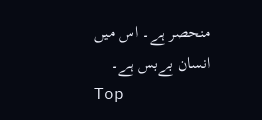منحصر ہے۔ اس میں انسان بےبس ہے۔
Top